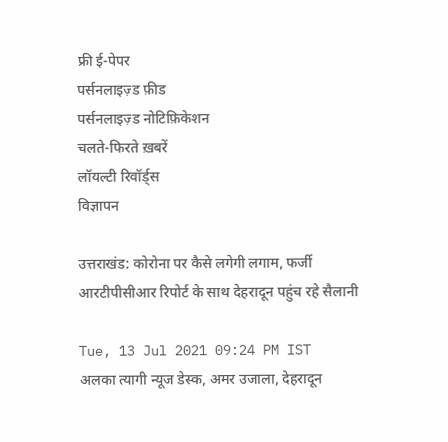फ्री ई-पेपर
पर्सनलाइज़्ड फ़ीड
पर्सनलाइज़्ड नोटिफ़िकेशन
चलते-फिरते ख़बरें
लॉयल्टी रिवॉर्ड्स
विज्ञापन

उत्तराखंड: कोरोना पर कैसे लगेगी लगाम, फर्जी आरटीपीसीआर रिपोर्ट के साथ देहरादून पहुंच रहे सैलानी

Tue, 13 Jul 2021 09:24 PM IST
अलका त्यागी न्यूज डेस्क, अमर उजाला, देहरादून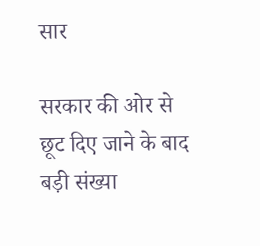सार

सरकार की ओर से छूट दिए जाने के बाद बड़ी संख्या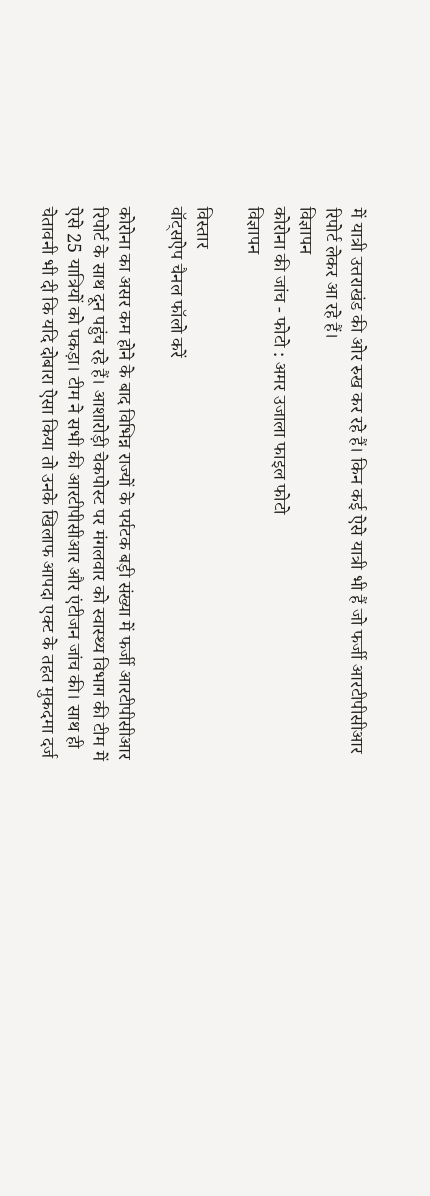में यात्री उत्तराखंड की ओर रुख कर रहे हैं। किन कई ऐसे यात्री भी हैं जो फर्जी आरटीपीसीआर रिपोर्ट लेकर आ रहे हैं।
विज्ञापन
कोरोना की जांच - फोटो : अमर उजाला फाइल फोटो
विज्ञापन

विस्तार
वॉट्सऐप चैनल फॉलो करें

कोरोना का असर कम होने के बाद विभिन्न राज्यों के पर्यटक बड़ी संख्या में फर्जी आरटीपीसीआर रिपोर्ट के साथ दून पहुंच रहे हैं। आशारोड़ी चेकपोस्ट पर मंगलवार को स्वास्थ्य विभाग की टीम में ऐसे 25 यात्रियों को पकड़ा। टीम ने सभी की आरटीपीसीआर और एंटीजन जांच की। साथ ही चेतावनी भी दी कि यदि दोबारा ऐसा किया तो उनके खिलाफ आपदा एक्ट के तहत मुकदमा दर्ज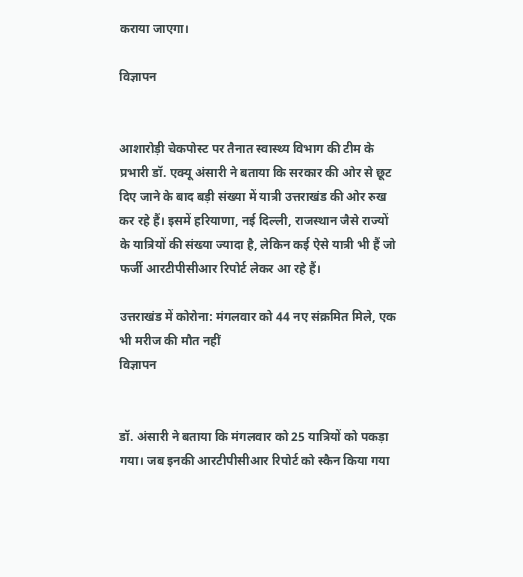कराया जाएगा।

विज्ञापन


आशारोड़ी चेकपोस्ट पर तैनात स्वास्थ्य विभाग की टीम के प्रभारी डॉ. एक्यू अंसारी ने बताया कि सरकार की ओर से छूट दिए जाने के बाद बड़ी संख्या में यात्री उत्तराखंड की ओर रुख कर रहे हैं। इसमें हरियाणा, नई दिल्ली, राजस्थान जैसे राज्यों के यात्रियों की संख्या ज्यादा है, लेकिन कई ऐसे यात्री भी हैं जो फर्जी आरटीपीसीआर रिपोर्ट लेकर आ रहे हैं।

उत्तराखंड में कोरोना: मंगलवार को 44 नए संक्रमित मिले, एक भी मरीज की मौत नहीं
विज्ञापन


डॉ. अंसारी ने बताया कि मंगलवार को 25 यात्रियों को पकड़ा गया। जब इनकी आरटीपीसीआर रिपोर्ट को स्कैन किया गया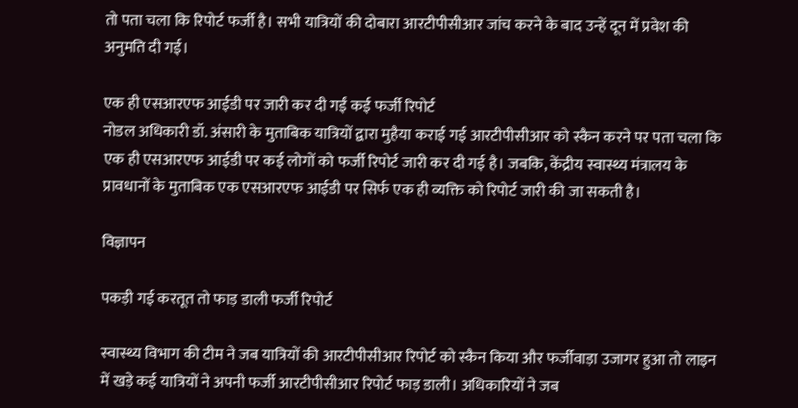तो पता चला कि रिपोर्ट फर्जी है। सभी यात्रियों की दोबारा आरटीपीसीआर जांच करने के बाद उन्हें दून में प्रवेश की अनुमति दी गई।

एक ही एसआरएफ आईडी पर जारी कर दी गईं कई फर्जी रिपोर्ट
नोडल अधिकारी डॉ. अंसारी के मुताबिक यात्रियों द्वारा मुहैया कराई गई आरटीपीसीआर को स्कैन करने पर पता चला कि एक ही एसआरएफ आईडी पर कई लोगों को फर्जी रिपोर्ट जारी कर दी गई है। जबकि, केंद्रीय स्वास्थ्य मंत्रालय के प्रावधानों के मुताबिक एक एसआरएफ आईडी पर सिर्फ एक ही व्यक्ति को रिपोर्ट जारी की जा सकती है।

विज्ञापन

पकड़ी गई करतूत तो फाड़ डाली फर्जी रिपोर्ट

स्वास्थ्य विभाग की टीम ने जब यात्रियों की आरटीपीसीआर रिपोर्ट को स्कैन किया और फर्जीवाड़ा उजागर हुआ तो लाइन में खड़े कई यात्रियों ने अपनी फर्जी आरटीपीसीआर रिपोर्ट फाड़ डाली। अधिकारियों ने जब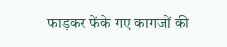फाड़कर फेंके गए कागजों की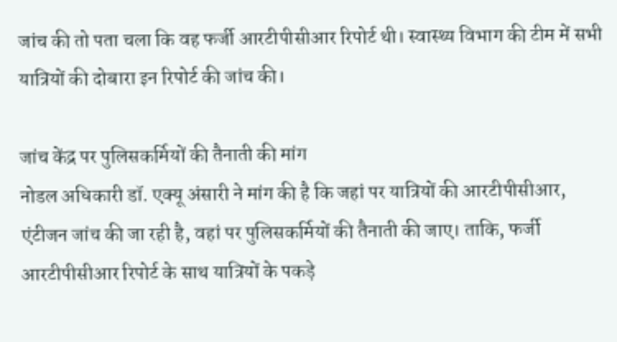जांच की तो पता चला कि वह फर्जी आरटीपीसीआर रिपोर्ट थी। स्वास्थ्य विभाग की टीम में सभी यात्रियों की दोबारा इन रिपोर्ट की जांच की।

जांच केंद्र पर पुलिसकर्मियों की तैनाती की मांग
नोडल अधिकारी डॉ. एक्यू अंसारी ने मांग की है कि जहां पर यात्रियों की आरटीपीसीआर, एंटीजन जांच की जा रही है, वहां पर पुलिसकर्मियों की तैनाती की जाए। ताकि, फर्जी आरटीपीसीआर रिपोर्ट के साथ यात्रियों के पकड़े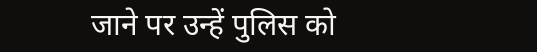जाने पर उन्हें पुलिस को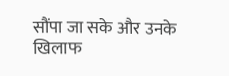सौंपा जा सके और उनके खिलाफ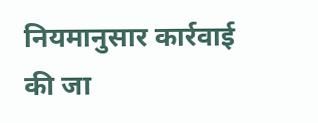नियमानुसार कार्रवाई की जा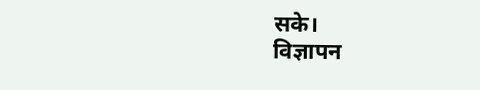सके।
विज्ञापन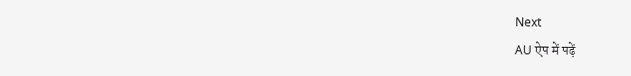Next
AU ऐप में पढ़ें